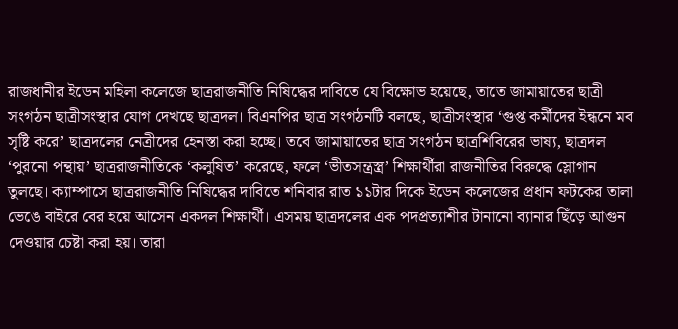রাজধানীর ইডেন মহিলা কলেজে ছাত্ররাজনীতি নিষিদ্ধের দাবিতে যে বিক্ষোভ হয়েছে, তাতে জামায়াতের ছাত্রী সংগঠন ছাত্রীসংস্থার যোগ দেখছে ছাত্রদল। বিএনপির ছাত্র সংগঠনটি বলছে, ছাত্রীসংস্থার ‘গুপ্ত কর্মীদের ইন্ধনে মব সৃষ্টি করে’ ছাত্রদলের নেত্রীদের হেনস্তা করা হচ্ছে। তবে জামায়াতের ছাত্র সংগঠন ছাত্রশিবিরের ভাষ্য, ছাত্রদল ‘পুরনো পন্থায়’ ছাত্ররাজনীতিকে ‘কলুষিত’ করেছে, ফলে ‘ভীতসন্ত্রস্ত্র’ শিক্ষার্থীরা রাজনীতির বিরুদ্ধে স্লোগান তুলছে। ক্যাম্পাসে ছাত্ররাজনীতি নিষিদ্ধের দাবিতে শনিবার রাত ১১টার দিকে ইডেন কলেজের প্রধান ফটকের তালা ভেঙে বাইরে বের হয়ে আসেন একদল শিক্ষার্থী। এসময় ছাত্রদলের এক পদপ্রত্যাশীর টানানো ব্যানার ছিঁড়ে আগুন দেওয়ার চেষ্টা করা হয়। তারা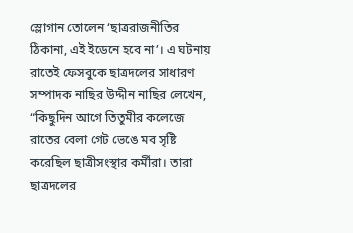স্লোগান তোলেন ‘ছাত্ররাজনীতির ঠিকানা, এই ইডেনে হবে না’। এ ঘটনায় রাতেই ফেসবুকে ছাত্রদলের সাধারণ সম্পাদক নাছির উদ্দীন নাছির লেখেন, “কিছুদিন আগে তিতুমীর কলেজে রাতের বেলা গেট ভেঙে মব সৃষ্টি করেছিল ছাত্রীসংস্থার কর্মীরা। তারা ছাত্রদলের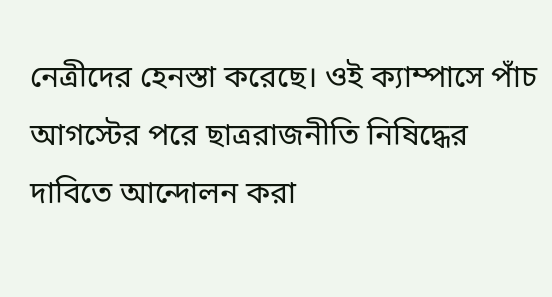নেত্রীদের হেনস্তা করেছে। ওই ক্যাম্পাসে পাঁচ আগস্টের পরে ছাত্ররাজনীতি নিষিদ্ধের দাবিতে আন্দোলন করা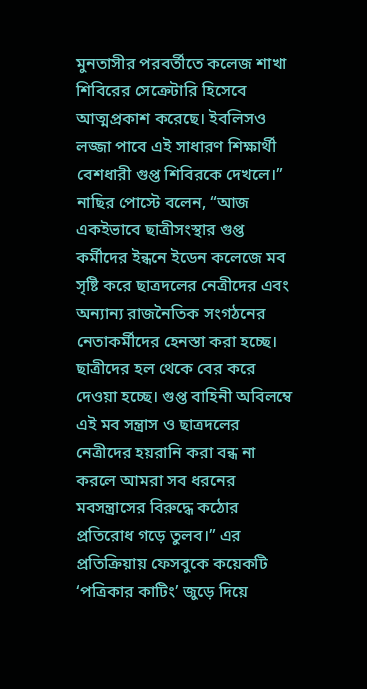মুনতাসীর পরবর্তীতে কলেজ শাখা শিবিরের সেক্রেটারি হিসেবে আত্মপ্রকাশ করেছে। ইবলিসও লজ্জা পাবে এই সাধারণ শিক্ষার্থী বেশধারী গুপ্ত শিবিরকে দেখলে।” নাছির পোস্টে বলেন, “আজ একইভাবে ছাত্রীসংস্থার গুপ্ত কর্মীদের ইন্ধনে ইডেন কলেজে মব সৃষ্টি করে ছাত্রদলের নেত্রীদের এবং অন্যান্য রাজনৈতিক সংগঠনের নেতাকর্মীদের হেনস্তা করা হচ্ছে। ছাত্রীদের হল থেকে বের করে দেওয়া হচ্ছে। গুপ্ত বাহিনী অবিলম্বে এই মব সন্ত্রাস ও ছাত্রদলের নেত্রীদের হয়রানি করা বন্ধ না করলে আমরা সব ধরনের মবসন্ত্রাসের বিরুদ্ধে কঠোর প্রতিরোধ গড়ে তুলব।” এর প্রতিক্রিয়ায় ফেসবুকে কয়েকটি ‘পত্রিকার কাটিং’ জুড়ে দিয়ে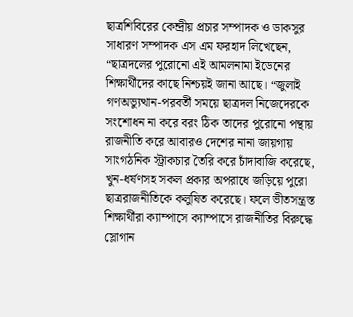ছাত্রশিবিরের কেন্দ্রীয় প্রচার সম্পাদক ও ডাকসুর সাধারণ সম্পাদক এস এম ফরহাদ লিখেছেন, “ছাত্রদলের পুরোনো এই আমলনামা ইডেনের শিক্ষার্থীদের কাছে নিশ্চয়ই জানা আছে। “জুলাই গণঅভ্যুত্থান-পরবর্তী সময়ে ছাত্রদল নিজেদেরকে সংশোধন না করে বরং ঠিক তাদের পুরোনো পন্থায় রাজনীতি করে আবারও দেশের নানা জায়গায় সাংগঠনিক স্ট্রাকচার তৈরি করে চাঁদাবাজি করেছে, খুন-ধর্ষণসহ সকল প্রকার অপরাধে জড়িয়ে পুরো ছাত্ররাজনীতিকে কলুষিত করেছে। ফলে ভীতসন্ত্রস্ত শিক্ষার্থীরা ক্যাম্পাসে ক্যাম্পাসে রাজনীতির বিরুদ্ধে স্লোগান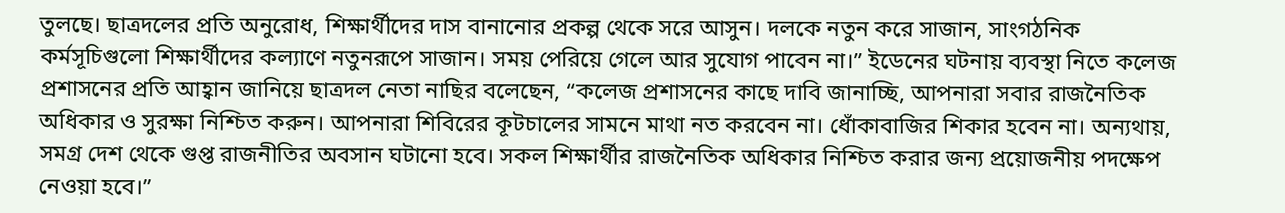তুলছে। ছাত্রদলের প্রতি অনুরোধ, শিক্ষার্থীদের দাস বানানোর প্রকল্প থেকে সরে আসুন। দলকে নতুন করে সাজান, সাংগঠনিক কর্মসূচিগুলো শিক্ষার্থীদের কল্যাণে নতুনরূপে সাজান। সময় পেরিয়ে গেলে আর সুযোগ পাবেন না।” ইডেনের ঘটনায় ব্যবস্থা নিতে কলেজ প্রশাসনের প্রতি আহ্বান জানিয়ে ছাত্রদল নেতা নাছির বলেছেন, “কলেজ প্রশাসনের কাছে দাবি জানাচ্ছি, আপনারা সবার রাজনৈতিক অধিকার ও সুরক্ষা নিশ্চিত করুন। আপনারা শিবিরের কূটচালের সামনে মাথা নত করবেন না। ধোঁকাবাজির শিকার হবেন না। অন্যথায়, সমগ্র দেশ থেকে গুপ্ত রাজনীতির অবসান ঘটানো হবে। সকল শিক্ষার্থীর রাজনৈতিক অধিকার নিশ্চিত করার জন্য প্রয়োজনীয় পদক্ষেপ নেওয়া হবে।”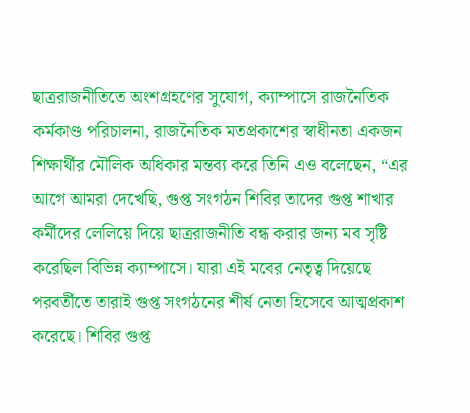ছাত্ররাজনীতিতে অংশগ্রহণের সুযোগ, ক্যাম্পাসে রাজনৈতিক কর্মকাণ্ড পরিচালনা, রাজনৈতিক মতপ্রকাশের স্বাধীনতা একজন শিক্ষার্থীর মৌলিক অধিকার মন্তব্য করে তিনি এও বলেছেন, “এর আগে আমরা দেখেছি, গুপ্ত সংগঠন শিবির তাদের গুপ্ত শাখার কর্মীদের লেলিয়ে দিয়ে ছাত্ররাজনীতি বন্ধ করার জন্য মব সৃষ্টি করেছিল বিভিন্ন ক্যাম্পাসে। যারা এই মবের নেতৃত্ব দিয়েছে পরবর্তীতে তারাই গুপ্ত সংগঠনের শীর্ষ নেতা হিসেবে আত্মপ্রকাশ করেছে। শিবির গুপ্ত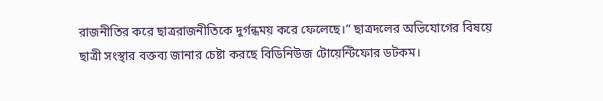রাজনীতির করে ছাত্ররাজনীতিকে দুর্গন্ধময় করে ফেলেছে।” ছাত্রদলের অভিযোগের বিষয়ে ছাত্রী সংস্থার বক্তব্য জানার চেষ্টা করছে বিডিনিউজ টোয়েন্টিফোর ডটকম।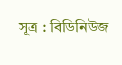সূত্র : বিডিনিউজ